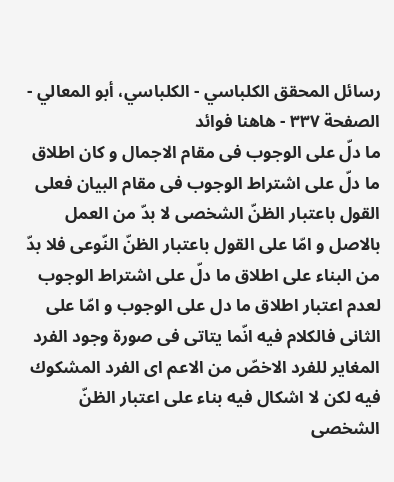رسائل المحقق الكلباسي - الكلباسي، أبو المعالي - الصفحة ٣٣٧ - هاهنا فوائد
ما دلّ على الوجوب فى مقام الاجمال و كان اطلاق ما دلّ على اشتراط الوجوب فى مقام البيان فعلى القول باعتبار الظنّ الشخصى لا بدّ من العمل بالاصل و امّا على القول باعتبار الظنّ النّوعى فلا بدّ من البناء على اطلاق ما دلّ على اشتراط الوجوب لعدم اعتبار اطلاق ما دل على الوجوب و امّا على الثانى فالكلام فيه انّما يتاتى فى صورة وجود الفرد المغاير للفرد الاخصّ من الاعم اى الفرد المشكوك فيه لكن لا اشكال فيه بناء على اعتبار الظنّ الشخصى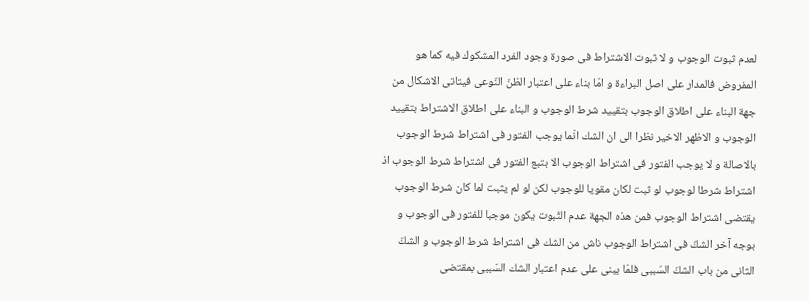لعدم ثبوت الوجوب و لا ثبوت الاشتراط فى صورة وجود الفرد المشكوك فيه كما هو المفروض فالمدار على اصل البراءة و امّا بناء على اعتبار الظنّ النّوعى فيتاتى الاشكال من جهة البناء على اطلاق الوجوب بتقييد شرط الوجوب و البناء على اطلاق الاشتراط بتقييد الوجوب و الاظهر الاخير نظرا الى ان الشك انّما يوجب الفتور فى اشتراط شرط الوجوب بالاصالة و لا يوجب الفتور فى اشتراط الوجوب الا بتبع الفتور فى اشتراط شرط الوجوب اذ اشتراط شرطا لوجوب لو ثبت لكان مقويا للوجوب لكن لو لم يثبت لما كان شرط الوجوب يقتضى اشتراط الوجوب فمن هذه الجهة عدم الثّبوت يكون موجبا للفتور فى الوجوب و بوجه آخر الشكّ فى اشتراط الوجوب ناش من الشك فى اشتراط شرط الوجوب و الشكّ الثانى من باب الشكّ السّببى فلمّا يبنى على عدم اعتبار الشك السّببى بمقتضى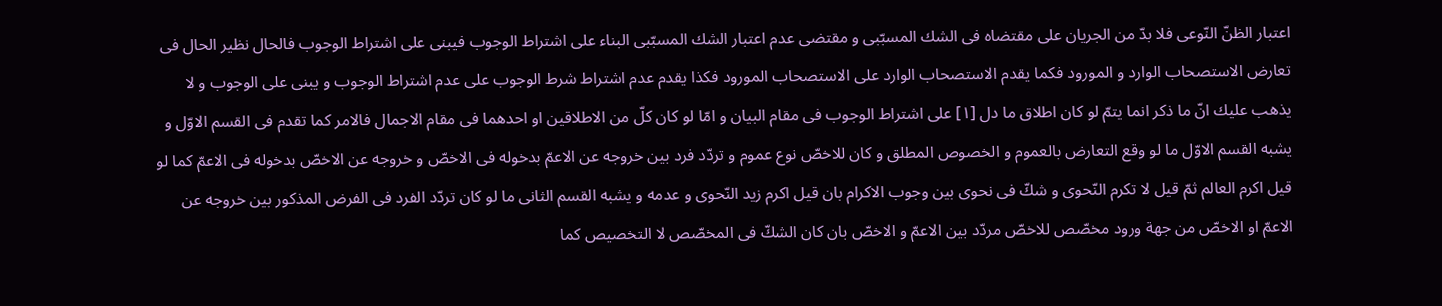اعتبار الظنّ النّوعى فلا بدّ من الجريان على مقتضاه فى الشك المسبّبى و مقتضى عدم اعتبار الشك المسبّبى البناء على اشتراط الوجوب فيبنى على اشتراط الوجوب فالحال نظير الحال فى تعارض الاستصحاب الوارد و المورود فكما يقدم الاستصحاب الوارد على الاستصحاب المورود فكذا يقدم عدم اشتراط شرط الوجوب على عدم اشتراط الوجوب و يبنى على الوجوب و لا يذهب عليك انّ ما ذكر انما يتمّ لو كان اطلاق ما دل [١] على اشتراط الوجوب فى مقام البيان و امّا لو كان كلّ من الاطلاقين او احدهما فى مقام الاجمال فالامر كما تقدم فى القسم الاوّل و يشبه القسم الاوّل ما لو وقع التعارض بالعموم و الخصوص المطلق و كان للاخصّ نوع عموم و تردّد فرد بين خروجه عن الاعمّ بدخوله فى الاخصّ و خروجه عن الاخصّ بدخوله فى الاعمّ كما لو قيل اكرم العالم ثمّ قيل لا تكرم النّحوى و شكّ فى نحوى بين وجوب الاكرام بان قيل اكرم زيد النّحوى و عدمه و يشبه القسم الثانى ما لو كان تردّد الفرد فى الفرض المذكور بين خروجه عن الاعمّ او الاخصّ من جهة ورود مخصّص للاخصّ مردّد بين الاعمّ و الاخصّ بان كان الشكّ فى المخصّص لا التخصيص كما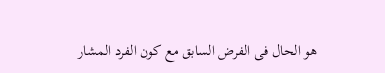هو الحال فى الفرض السابق مع كون الفرد المشار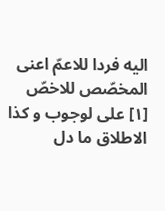اليه فردا للاعمّ اعنى المخصّص للاخصّ
[١] على لوجوب و كذا الاطلاق ما دل